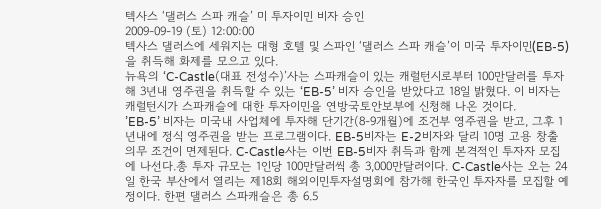텍사스 ‘댈러스 스파 캐슬’ 미 투자이민 비자 승인
2009-09-19 (토) 12:00:00
텍사스 댈러스에 세워지는 대형 호텔 및 스파인 ‘댈러스 스파 캐슬’이 미국 투자이민(EB-5)을 취득해 화제를 모으고 있다.
뉴욕의 ‘C-Castle(대표 전성수)’사는 스파캐슬이 있는 캐럴턴시로부터 100만달러를 투자해 3년내 영주권을 취득할 수 있는 ‘EB-5’ 비자 승인을 받았다고 18일 밝혔다. 이 비자는 캐럴턴시가 스파캐슬에 대한 투자이민을 연방국토안보부에 신청해 나온 것이다.
’EB-5’ 비자는 미국내 사업체에 투자해 단기간(8-9개월)에 조건부 영주권을 받고, 그후 1년내에 정식 영주권을 받는 프로그램이다. EB-5비자는 E-2비자와 달리 10명 고용 창출 의무 조건이 면제된다. C-Castle사는 이번 EB-5비자 취득과 함께 본격적인 투자자 모집에 나선다.총 투자 규모는 1인당 100만달러씩 총 3,000만달러이다. C-Castle사는 오는 24일 한국 부산에서 열리는 제18회 해외이민투자설명회에 참가해 한국인 투자자를 모집할 예정이다. 한편 댈러스 스파캐슬은 총 6.5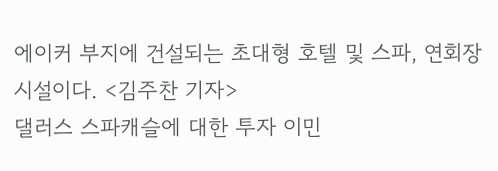에이커 부지에 건설되는 초대형 호텔 및 스파, 연회장 시설이다. <김주찬 기자>
댈러스 스파캐슬에 대한 투자 이민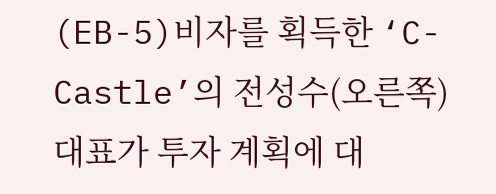(EB-5)비자를 획득한 ‘C-Castle’의 전성수(오른쪽) 대표가 투자 계획에 대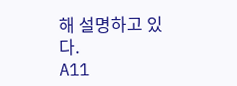해 설명하고 있다.
A11